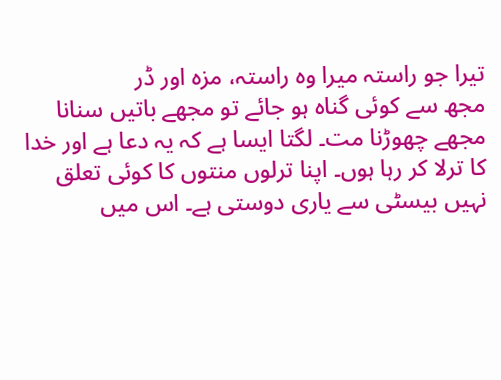تیرا جو راستہ میرا وہ راستہ، مزہ اور ڈر
مجھ سے کوئی گناہ ہو جائے تو مجھے باتیں سنانا مجھے چھوڑنا مت۔ لگتا ایسا ہے کہ یہ دعا ہے اور خدا کا ترلا کر رہا ہوں۔ اپنا ترلوں منتوں کا کوئی تعلق نہیں بیسٹی سے یاری دوستی ہے۔ اس میں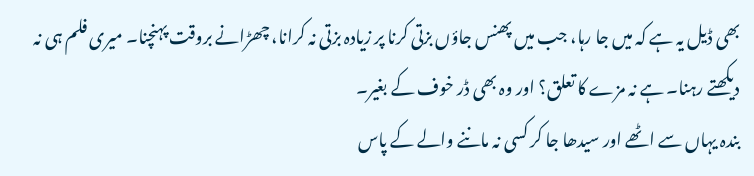بھی ڈیل یہ ہے کہ میں جا رہا، جب میں پھنس جاؤں بزتی کرنا پر زیادہ بزتی نہ کرانا، چھڑانے بروقت پہنچنا۔ میری فلم ہی نہ دیکھتے رہنا۔ ہے نہ مزے کا تعلق؟ اور وہ بھی ڈر خوف کے بغیر۔
بندہ یہاں سے اٹھے اور سیدھا جا کر کسی نہ ماننے والے کے پاس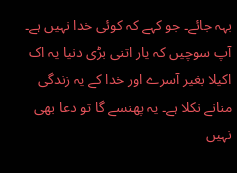بہہ جائے۔ جو کہے کہ کوئی خدا نہیں ہے۔ آپ سوچیں کہ یار اتنی بڑی دنیا یہ اک اکیلا بغیر آسرے اور خدا کے یہ زندگی منانے نکلا ہے۔ یہ پھنسے گا تو دعا بھی نہیں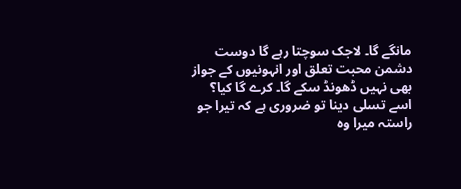مانگے گا۔ لاجک سوچتا رہے گا دوست دشمن محبت تعلق اور انہونیوں کے جواز بھی نہیں ڈھونڈ سکے گا۔ کرے گا کیا؟ اسے تسلی دینا تو ضروری ہے کہ تیرا جو راستہ میرا وہ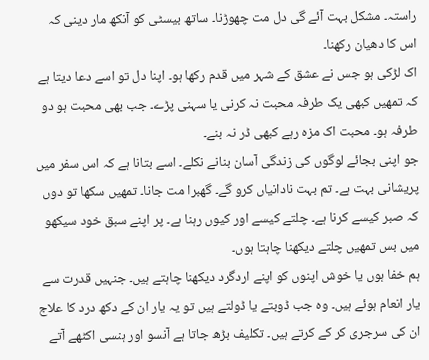راستہ۔ مشکل بہت آئے گی دل مت چھوڑنا۔ ساتھ بیسٹی کو آنکھ مار دینی کہ اس کا دھیان رکھنا۔
اک لڑکی ہو جس نے عشق کے شہر میں قدم رکھا ہو۔ اپنا دل تو اسے دعا دیتا ہے کہ تمھیں کبھی یک طرفہ محبت نہ کرنی یا سہنی پڑے۔ جب بھی محبت ہو دو طرفہ ہو۔ محبت اک مزہ رہے کبھی ڈر نہ بنے۔
جو اپنی بجائے لوگوں کی زندگی آسان بنانے نکلے۔ اسے بتانا ہے کہ اس سفر میں پریشانی بہت ہے۔ تم بہت نادانیاں کرو گے۔ گھبرا مت جانا۔ تمھیں سکھا تو دوں کہ صبر کیسے کرنا ہے۔ چلتے کیسے اور کیوں رہنا ہے۔ پر اپنے سبق خود سیکھو میں بس تمھیں چلتے دیکھنا چاہتا ہوں۔
ہم خفا ہوں یا خوش اپنوں کو اپنے اردگرد دیکھنا چاہتے ہیں۔ جنہیں قدرت سے یار انعام ہوئے ہیں۔ وہ جب ڈوبتے یا ڈولتے ہیں تو یہ یار ان کے دکھ درد کا علاج ان کی سرجری کر کے کرتے ہیں۔ تکلیف بڑھ جاتا ہے آنسو اور ہنسی اکٹھے آتے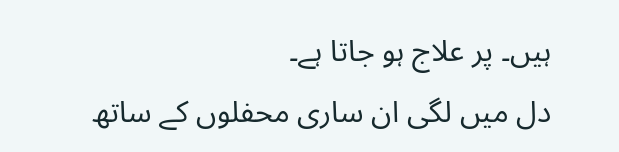ہیں۔ پر علاج ہو جاتا ہے۔
دل میں لگی ان ساری محفلوں کے ساتھ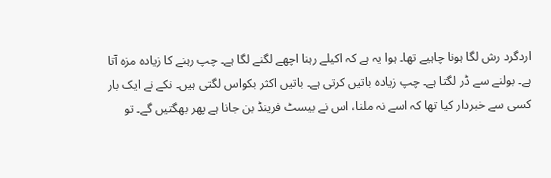اردگرد رش لگا ہونا چاہیے تھا۔ ہوا یہ ہے کہ اکیلے رہنا اچھے لگنے لگا ہے۔ چپ رہنے کا زیادہ مزہ آتا ہے۔ بولنے سے ڈر لگتا ہے۔ چپ زیادہ باتیں کرتی ہے۔ باتیں اکثر بکواس لگتی ہیں۔ نکے نے ایک بار کسی سے خبردار کیا تھا کہ اسے نہ ملنا، اس نے بیسٹ فرینڈ بن جانا ہے پھر بھگتیں گے۔ تو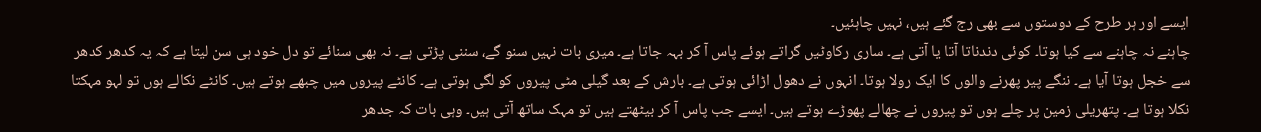ایسے اور ہر طرح کے دوستوں سے بھی رج گئے ہیں، نہیں چاہئیں۔
چاہنے نہ چاہنے سے کیا ہوتا۔ کوئی دندناتا آتا یا آتی ہے۔ ساری رکاوٹیں گراتے ہوئے پاس آ کر بہہ جاتا ہے۔ میری بات نہیں سنو گے، سننی پڑتی ہے۔ نہ بھی سنائے تو دل خود ہی سن لیتا ہے کہ یہ کدھر کدھر سے خجل ہوتا آیا ہے۔ ننگے پیر پھرنے والوں کا ایک رولا ہوتا۔ انہوں نے دھول اڑائی ہوتی ہے۔ بارش کے بعد گیلی مٹی پیروں کو لگی ہوتی ہے۔ کانٹے پیروں میں چبھے ہوتے ہیں۔ کانٹے نکالے ہوں تو لہو مہکتا نکلا ہوتا ہے۔ پتھریلی زمین پر چلے ہوں تو پیروں نے چھالے پھوڑے ہوتے ہیں۔ ایسے جب پاس آ کر بیٹھتے ہیں تو مہک ساتھ آتی ہیں۔ وہی بات کہ جدھر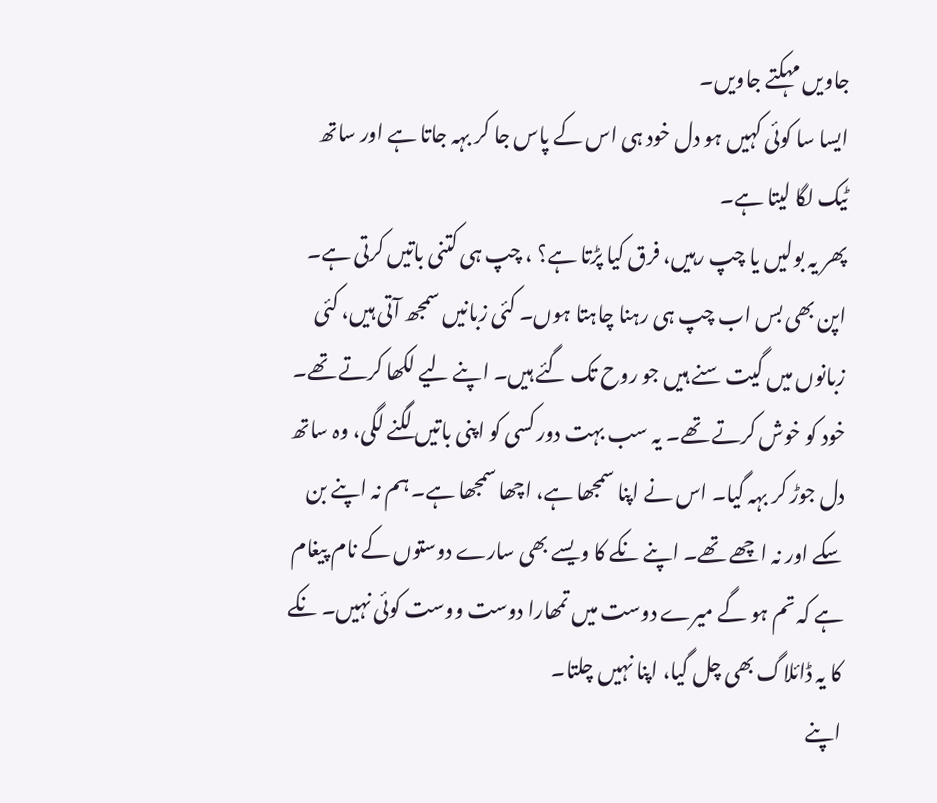جاویں مہکتے جاویں۔
ایسا سا کوئی کہیں ہو دل خود ہی اس کے پاس جا کر بہہ جاتا ہے اور ساتھ ٹیک لگا لیتا ہے۔
پھر یہ بولیں یا چپ رہیں، فرق کیا پڑتا ہے؟ ، چپ ہی کتنی باتیں کرتی ہے۔ اپن بھی بس اب چپ ہی رہنا چاہتا ہوں۔ کئی زبانیں سمجھ آتی ہیں، کئی زبانوں میں گیت سنے ہیں جو روح تک گئے ہیں۔ اپنے لیے لکھا کرتے تھے۔ خود کو خوش کرتے تھے۔ یہ سب بہت دور کسی کو اپنی باتیں لگنے لگی، وہ ساتھ دل جوڑ کر بہہ گیا۔ اس نے اپنا سمجھا ہے، اچھا سمجھا ہے۔ ہم نہ اپنے بن سکے اور نہ اچھے تھے۔ اپنے نکے کا ویسے بھی سارے دوستوں کے نام پیغام ہے کہ تم ہو گے میرے دوست میں تمھارا دوست ووست کوئی نہیں۔ نکے کا یہ ڈائلاگ بھی چل گیا، اپنا نہیں چلتا۔
اپنے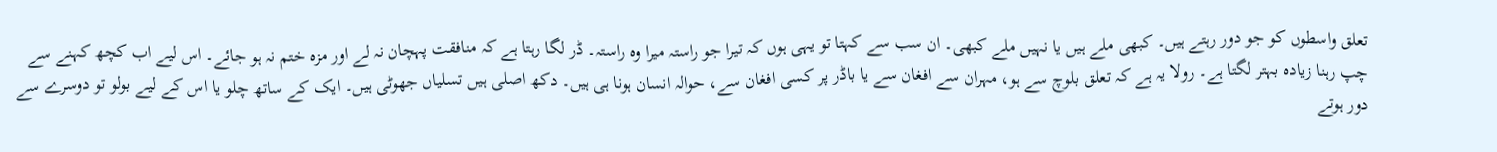تعلق واسطوں کو جو دور رہتے ہیں۔ کبھی ملے ہیں یا نہیں ملے کبھی۔ ان سب سے کہتا تو یہی ہوں کہ تیرا جو راستہ میرا وہ راستہ۔ ڈر لگا رہتا ہے کہ منافقت پہچان نہ لے اور مزہ ختم نہ ہو جائے۔ اس لیے اب کچھ کہنے سے چپ رہنا زیادہ بہتر لگتا ہے۔ رولا یہ ہے کہ تعلق بلوچ سے ہو، مہران سے افغان سے یا باڈر پر کسی افغان سے، حوالہ انسان ہونا ہی ہیں۔ دکھ اصلی ہیں تسلیاں جھوٹی ہیں۔ ایک کے ساتھ چلو یا اس کے لیے بولو تو دوسرے سے دور ہوتے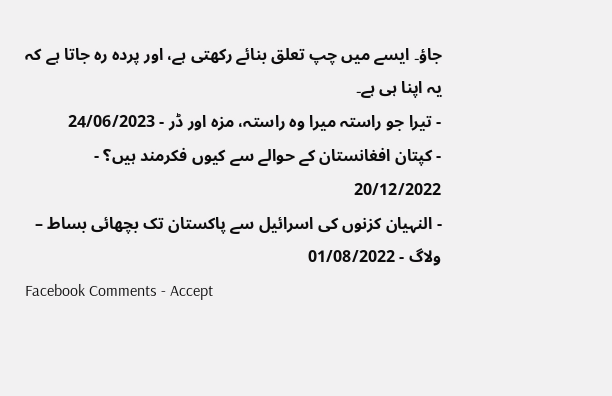جاؤ۔ ایسے میں چپ تعلق بنائے رکھتی ہے، اور پردہ رہ جاتا ہے کہ یہ اپنا ہی ہے۔
- تیرا جو راستہ میرا وہ راستہ، مزہ اور ڈر - 24/06/2023
- کپتان افغانستان کے حوالے سے کیوں فکرمند ہیں؟ - 20/12/2022
- النہیان کزنوں کی اسرائیل سے پاکستان تک بچھائی بساط – ولاگ - 01/08/2022
Facebook Comments - Accept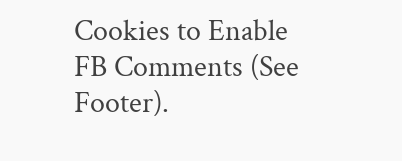Cookies to Enable FB Comments (See Footer).